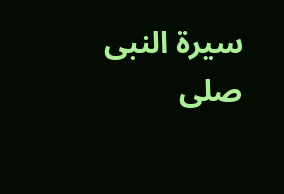سیرة النبی صلى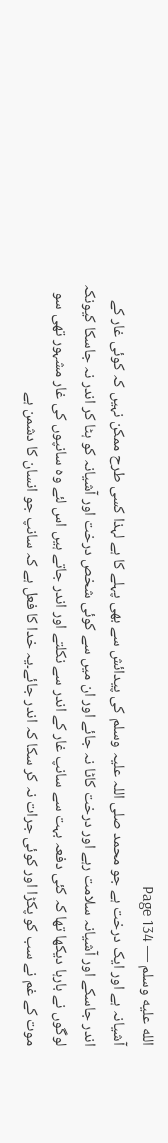الله عليه وسلم — Page 134
آشیانہ ہے اور ایک درخت ہے جو محمد صلی اللہ علیہ وسلم کی پیدائش سے بھی پہلے کا ہے لہذا کسی طرح ممکن نہیں کہ کوئی غار کے اندر جاسکے اور آشیانہ سلامت رہے اور درخت کاٹا نہ جائے اور ان میں سے کوئی شخص درخت اور آشیانہ کو ہٹا کر اندر نہ جاسکا کیونکہ لوگوں نے بارہا دیکھا تھا کہ کئی دفعہ بہت سے سانپ غار کے اندر سے نکلتے اور اندر جاتے ہیں اس لئے وہ سانپوں کی غار مشہور تھی سو موت کے غم نے سب کو پکڑا اور کوئی جرات نہ کر سکا کہ اندر جائے۔یہ خدا کا فعل ہے کہ سانپ جو انسان کا دشمن ہے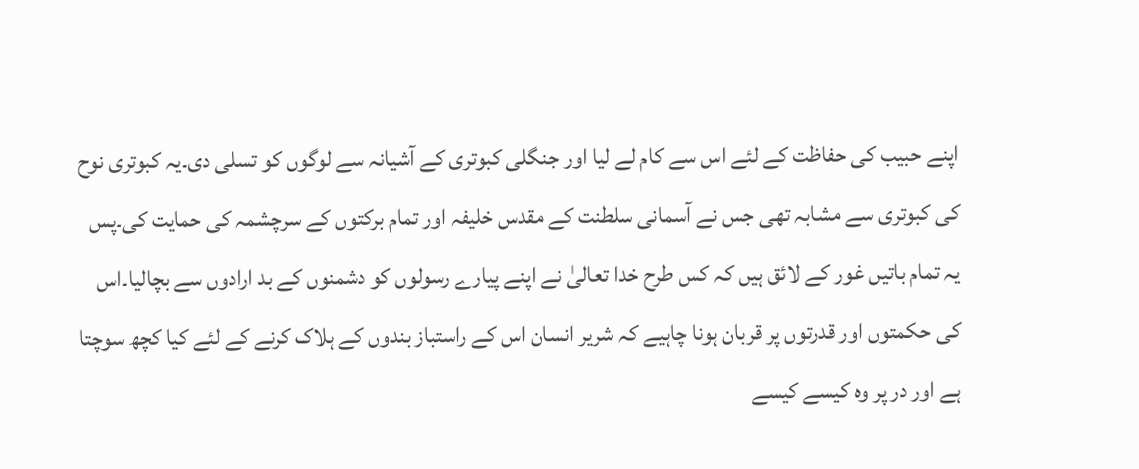اپنے حبیب کی حفاظت کے لئے اس سے کام لے لیا اور جنگلی کبوتری کے آشیانہ سے لوگوں کو تسلی دی۔یہ کبوتری نوح کی کبوتری سے مشابہ تھی جس نے آسمانی سلطنت کے مقدس خلیفہ اور تمام برکتوں کے سرچشمہ کی حمایت کی۔پس یہ تمام باتیں غور کے لائق ہیں کہ کس طرح خدا تعالیٰ نے اپنے پیارے رسولوں کو دشمنوں کے بد ارادوں سے بچالیا۔اس کی حکمتوں اور قدرتوں پر قربان ہونا چاہیے کہ شریر انسان اس کے راستباز بندوں کے ہلاک کرنے کے لئے کیا کچھ سوچتا ہے اور در پر وہ کیسے کیسے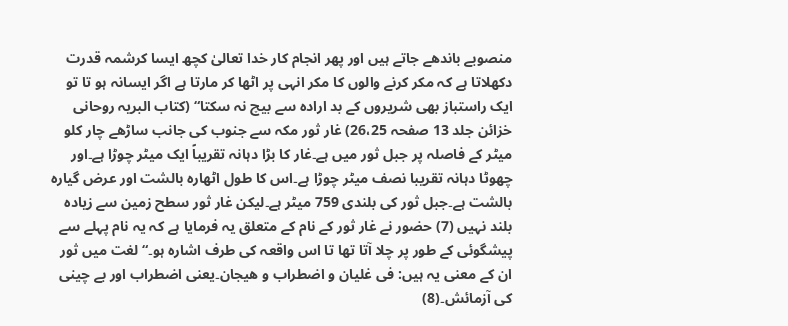منصوبے باندھے جاتے ہیں اور پھر انجام کار خدا تعالیٰ کچھ ایسا کرشمہ قدرت دکھلاتا ہے کہ مکر کرنے والوں کا مکر انہی پر اٹھا کر مارتا ہے اگر ایسانہ ہو تا تو ایک راستباز بھی شریروں کے بد ارادہ سے بیچ نہ سکتا“ (کتاب البریہ روحانی خزائن جلد 13 صفحہ 26،25) غار ثور مکہ سے جنوب کی جانب ساڑھے چار کلو میٹر کے فاصلہ پر جبل ثور میں ہے۔غار کا بڑا دہانہ تقریباً ایک میٹر چوڑا ہے۔اور چھوٹا دہانہ تقریبا نصف میٹر چوڑا ہے۔اس کا طول اٹھارہ بالشت اور عرض گیارہ بالشت ہے۔جبل ثور کی بلندی 759 میٹر ہے۔لیکن غار ثور سطح زمین سے زیادہ بلند نہیں (7) حضور نے غار ثور کے نام کے متعلق یہ فرمایا ہے کہ یہ نام پہلے سے پیشگوئی کے طور پر چلا آتا تھا تا اس واقعہ کی طرف اشارہ ہو۔“ لغت میں ثور ان کے معنی یہ ہیں: فی غلیان و اضطراب و هیجان۔یعنی اضطراب اور بے چینی کی آزمائش۔(8)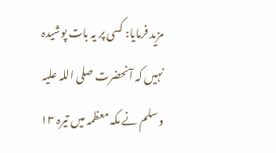مزید فرمایا: کسی پر یہ بات پوشیدہ نہیں کہ آنحضرت صلی اللہ علیہ وسلم نے مکہ معظمہ میں تیرہ ۱۳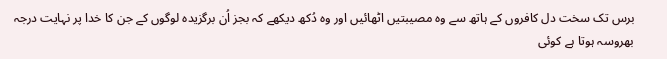برس تک سخت دل کافروں کے ہاتھ سے وہ مصیبتیں اٹھائیں اور وہ دُکھ دیکھے کہ بجز اُن برگزیدہ لوگوں کے جن کا خدا پر نہایت درجہ بھروسہ ہوتا ہے کوئی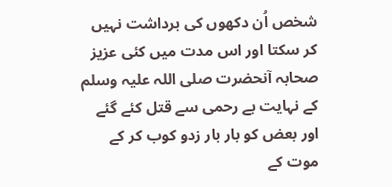شخص اُن دکھوں کی برداشت نہیں کر سکتا اور اس مدت میں کئی عزیز صحابہ آنحضرت صلی اللہ علیہ وسلم کے نہایت بے رحمی سے قتل کئے گئے اور بعض کو بار بار زدو کوب کر کے موت کے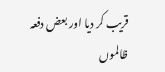قریب کر دیا اور بعض دفعہ ظالموں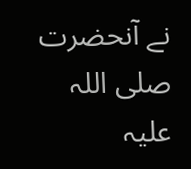نے آنحضرت صلی اللہ علیہ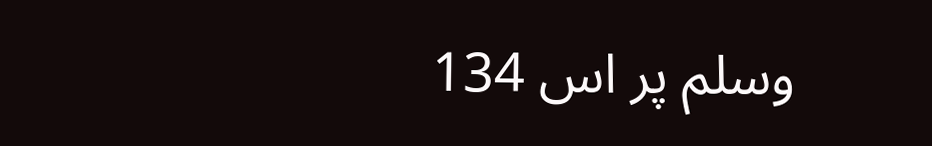وسلم پر اس 134